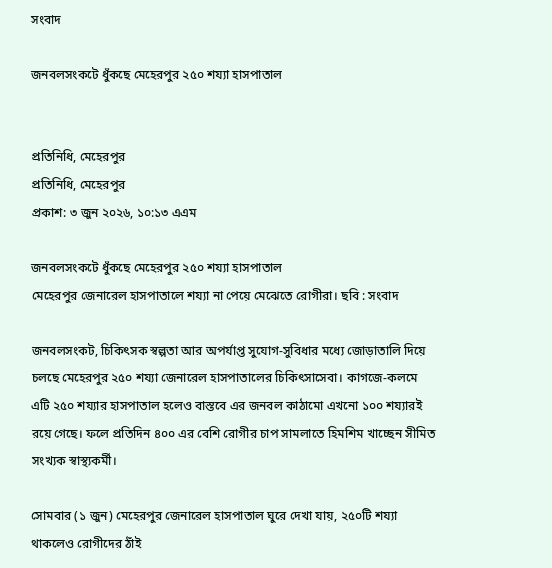সংবাদ

জনবলসংকটে ধুঁকছে মেহেরপুর ২৫০ শয্যা হাসপাতাল


প্রতিনিধি, মেহেরপুর
প্রতিনিধি, মেহেরপুর
প্রকাশ: ৩ জুন ২০২৬, ১০:১৩ এএম

জনবলসংকটে ধুঁকছে মেহেরপুর ২৫০ শয্যা হাসপাতাল
মেহেরপুর জেনারেল হাসপাতালে শয্যা না পেয়ে মেঝেতে রোগীরা। ছবি : সংবাদ

জনবলসংকট, চিকিৎসক স্বল্পতা আর অপর্যাপ্ত সুযোগ-সুবিধার মধ্যে জোড়াতালি দিয়ে চলছে মেহেরপুর ২৫০ শয্যা জেনারেল হাসপাতালের চিকিৎসাসেবা। কাগজে-কলমে এটি ২৫০ শয্যার হাসপাতাল হলেও বাস্তবে এর জনবল কাঠামো এখনো ১০০ শয্যারই রয়ে গেছে। ফলে প্রতিদিন ৪০০ এর বেশি রোগীর চাপ সামলাতে হিমশিম খাচ্ছেন সীমিত সংখ্যক স্বাস্থ্যকর্মী।

সোমবার (১ জুন) মেহেরপুর জেনারেল হাসপাতাল ঘুরে দেখা যায়, ২৫০টি শয্যা থাকলেও রোগীদের ঠাঁই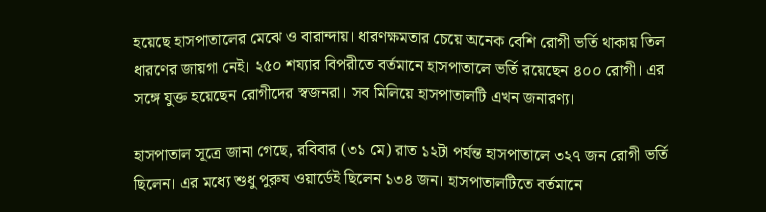হয়েছে হাসপাতালের মেঝে ও বারান্দায়। ধারণক্ষমতার চেয়ে অনেক বেশি রোগী ভর্তি থাকায় তিল ধারণের জায়গা নেই। ২৫০ শয্যার বিপরীতে বর্তমানে হাসপাতালে ভর্তি রয়েছেন ৪০০ রোগী। এর সঙ্গে যুক্ত হয়েছেন রোগীদের স্বজনরা। সব মিলিয়ে হাসপাতালটি এখন জনারণ্য।

হাসপাতাল সূত্রে জানা গেছে, রবিবার (৩১ মে) রাত ১২টা পর্যন্ত হাসপাতালে ৩২৭ জন রোগী ভর্তি ছিলেন। এর মধ্যে শুধু পুরুষ ওয়ার্ডেই ছিলেন ১৩৪ জন। হাসপাতালটিতে বর্তমানে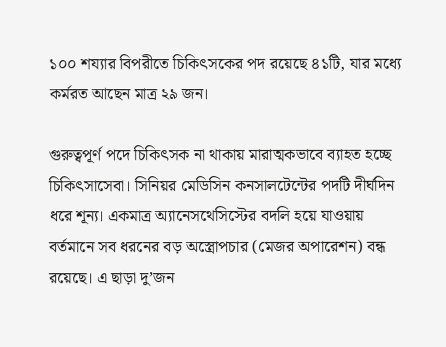১০০ শয্যার বিপরীতে চিকিৎসকের পদ রয়েছে ৪১টি, যার মধ্যে কর্মরত আছেন মাত্র ২৯ জন।

গুরুত্বপূর্ণ পদে চিকিৎসক না থাকায় মারাত্মকভাবে ব্যাহত হচ্ছে চিকিৎসাসেবা। সিনিয়র মেডিসিন কনসালটেন্টের পদটি দীর্ঘদিন ধরে শূন্য। একমাত্র অ্যানেসথেসিস্টের বদলি হয়ে যাওয়ায় বর্তমানে সব ধরনের বড় অস্ত্রোপচার (মেজর অপারেশন) বন্ধ রয়েছে। এ ছাড়া দু’জন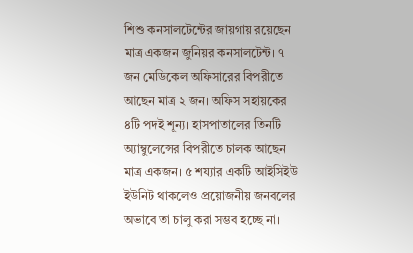শিশু কনসালটেন্টের জায়গায় রয়েছেন মাত্র একজন জুনিয়র কনসালটেন্ট। ৭ জন মেডিকেল অফিসারের বিপরীতে আছেন মাত্র ২ জন। অফিস সহায়কের ৪টি পদই শূন্য। হাসপাতালের তিনটি অ্যাম্বুলেন্সের বিপরীতে চালক আছেন মাত্র একজন। ৫ শয্যার একটি আইসিইউ ইউনিট থাকলেও প্রয়োজনীয় জনবলের অভাবে তা চালু করা সম্ভব হচ্ছে না।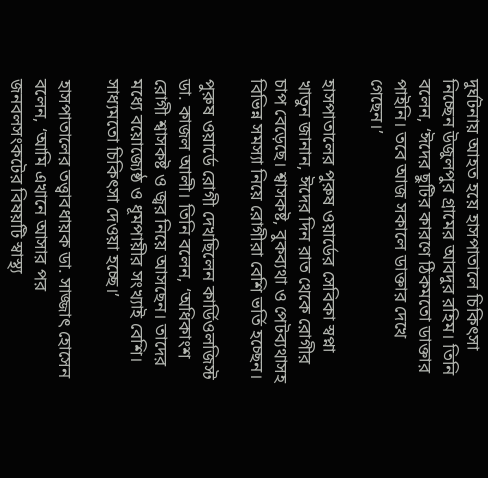দুর্ঘটনায় আহত হয়ে হাসপাতালে চিকিৎসা নিচ্ছেন উজুলপুর গ্রামের আবদুর রহিম। তিনি বলেন, ‘ঈদের ছুটির কারণে ঠিকমতো ডাক্তার পাইনি। তবে আজ সকালে ডাক্তার দেখে গেছেন।’

হাসপাতালের পুরুষ ওয়ার্ডের সেবিকা স্বপ্না খাতুন জানান, ঈদের দিন রাত থেকে রোগীর চাপ বেড়েছে। শ্বাসকষ্ট, বুকব্যথা ও পেটব্যথাসহ বিভিন্ন সমস্যা নিয়ে রোগীরা বেশি ভর্তি হচ্ছেন।

পুরুষ ওয়ার্ডে রোগী দেখছিলেন কার্ডিওলজিস্ট ডা. কাজল আলী। তিনি বলেন, ‘অধিকাংশ রোগী শ্বাসকষ্ট ও জ্বর নিয়ে আসছেন। তাদের মধ্যে বয়োজ্যেষ্ঠ ও ধূমপায়ীর সংখ্যাই বেশি। সাধ্যমতো চিকিৎসা দেওয়া হচ্ছে।’

হাসপাতালের তত্ত্বাবধায়ক ডা. সাজ্জাৎ হোসেন বলেন, ‘আমি এখানে আসার পর জনবলসংকটের বিষয়টি স্বাস্থ্য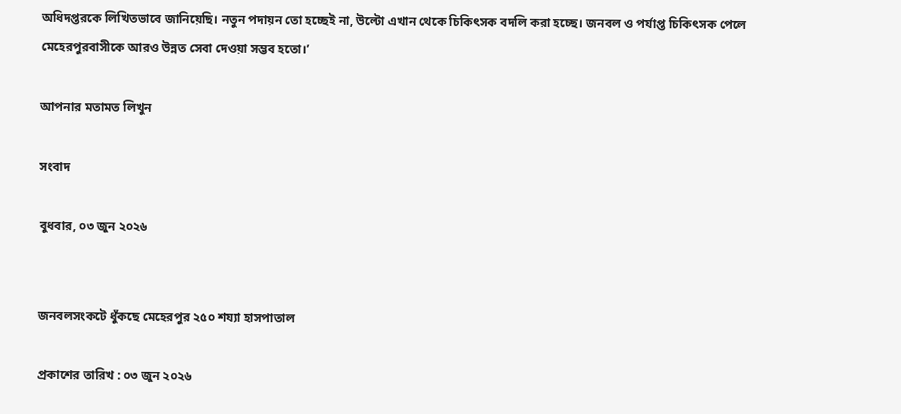অধিদপ্তরকে লিখিতভাবে জানিয়েছি। নতুন পদায়ন তো হচ্ছেই না, উল্টো এখান থেকে চিকিৎসক বদলি করা হচ্ছে। জনবল ও পর্যাপ্ত চিকিৎসক পেলে মেহেরপুরবাসীকে আরও উন্নত সেবা দেওয়া সম্ভব হতো।’

আপনার মতামত লিখুন

সংবাদ

বুধবার, ০৩ জুন ২০২৬


জনবলসংকটে ধুঁকছে মেহেরপুর ২৫০ শয্যা হাসপাতাল

প্রকাশের তারিখ : ০৩ জুন ২০২৬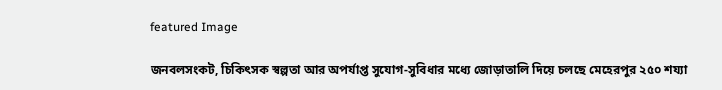featured Image

জনবলসংকট, চিকিৎসক স্বল্পতা আর অপর্যাপ্ত সুযোগ-সুবিধার মধ্যে জোড়াতালি দিয়ে চলছে মেহেরপুর ২৫০ শয্যা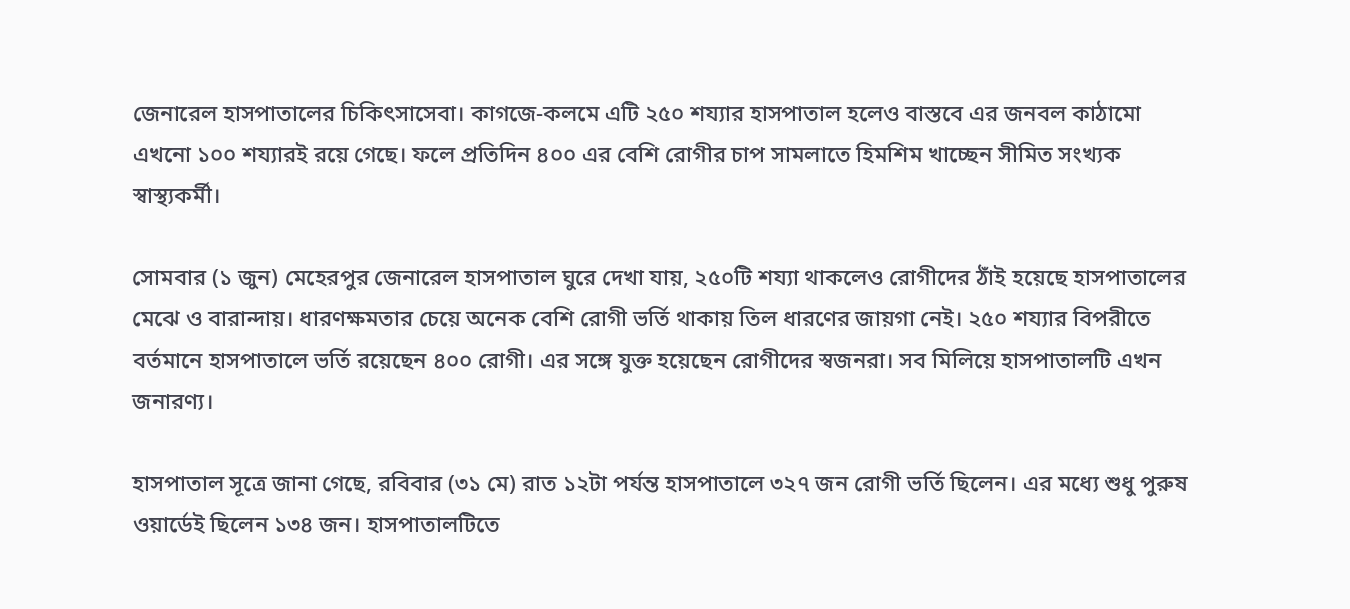জেনারেল হাসপাতালের চিকিৎসাসেবা। কাগজে-কলমে এটি ২৫০ শয্যার হাসপাতাল হলেও বাস্তবে এর জনবল কাঠামো এখনো ১০০ শয্যারই রয়ে গেছে। ফলে প্রতিদিন ৪০০ এর বেশি রোগীর চাপ সামলাতে হিমশিম খাচ্ছেন সীমিত সংখ্যক স্বাস্থ্যকর্মী।

সোমবার (১ জুন) মেহেরপুর জেনারেল হাসপাতাল ঘুরে দেখা যায়, ২৫০টি শয্যা থাকলেও রোগীদের ঠাঁই হয়েছে হাসপাতালের মেঝে ও বারান্দায়। ধারণক্ষমতার চেয়ে অনেক বেশি রোগী ভর্তি থাকায় তিল ধারণের জায়গা নেই। ২৫০ শয্যার বিপরীতে বর্তমানে হাসপাতালে ভর্তি রয়েছেন ৪০০ রোগী। এর সঙ্গে যুক্ত হয়েছেন রোগীদের স্বজনরা। সব মিলিয়ে হাসপাতালটি এখন জনারণ্য।

হাসপাতাল সূত্রে জানা গেছে, রবিবার (৩১ মে) রাত ১২টা পর্যন্ত হাসপাতালে ৩২৭ জন রোগী ভর্তি ছিলেন। এর মধ্যে শুধু পুরুষ ওয়ার্ডেই ছিলেন ১৩৪ জন। হাসপাতালটিতে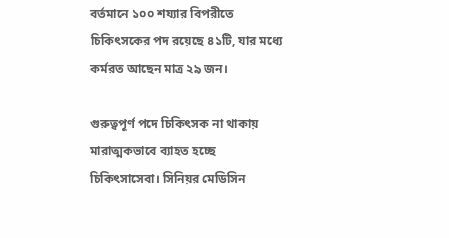বর্তমানে ১০০ শয্যার বিপরীতে চিকিৎসকের পদ রয়েছে ৪১টি, যার মধ্যে কর্মরত আছেন মাত্র ২৯ জন।

গুরুত্বপূর্ণ পদে চিকিৎসক না থাকায় মারাত্মকভাবে ব্যাহত হচ্ছে চিকিৎসাসেবা। সিনিয়র মেডিসিন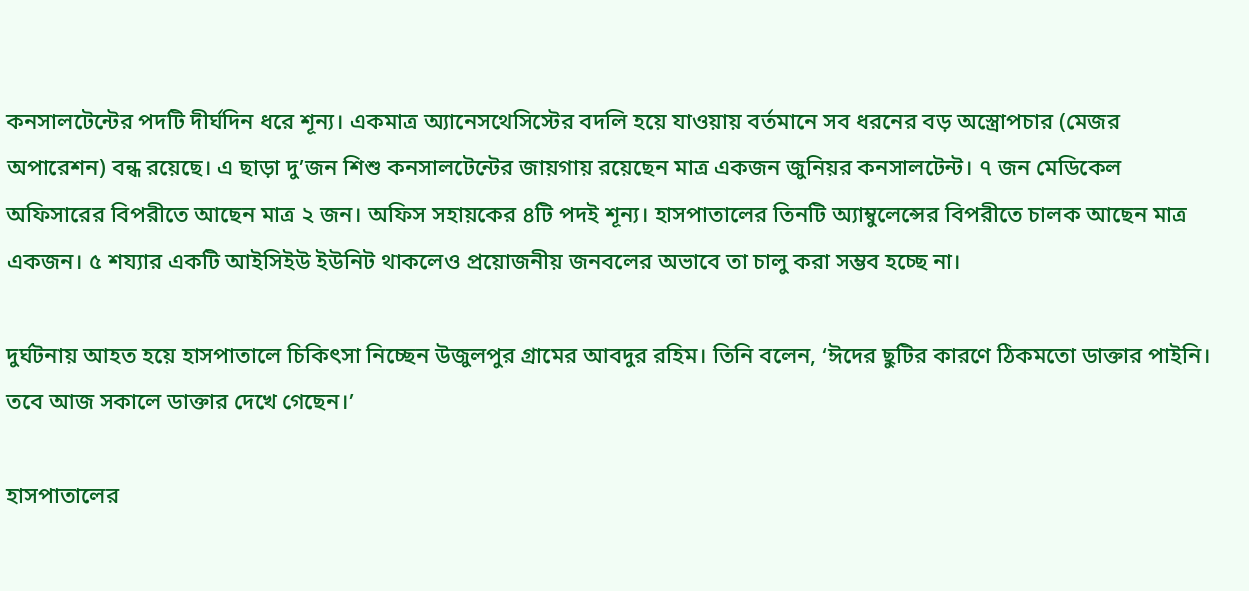কনসালটেন্টের পদটি দীর্ঘদিন ধরে শূন্য। একমাত্র অ্যানেসথেসিস্টের বদলি হয়ে যাওয়ায় বর্তমানে সব ধরনের বড় অস্ত্রোপচার (মেজর অপারেশন) বন্ধ রয়েছে। এ ছাড়া দু’জন শিশু কনসালটেন্টের জায়গায় রয়েছেন মাত্র একজন জুনিয়র কনসালটেন্ট। ৭ জন মেডিকেল অফিসারের বিপরীতে আছেন মাত্র ২ জন। অফিস সহায়কের ৪টি পদই শূন্য। হাসপাতালের তিনটি অ্যাম্বুলেন্সের বিপরীতে চালক আছেন মাত্র একজন। ৫ শয্যার একটি আইসিইউ ইউনিট থাকলেও প্রয়োজনীয় জনবলের অভাবে তা চালু করা সম্ভব হচ্ছে না।

দুর্ঘটনায় আহত হয়ে হাসপাতালে চিকিৎসা নিচ্ছেন উজুলপুর গ্রামের আবদুর রহিম। তিনি বলেন, ‘ঈদের ছুটির কারণে ঠিকমতো ডাক্তার পাইনি। তবে আজ সকালে ডাক্তার দেখে গেছেন।’

হাসপাতালের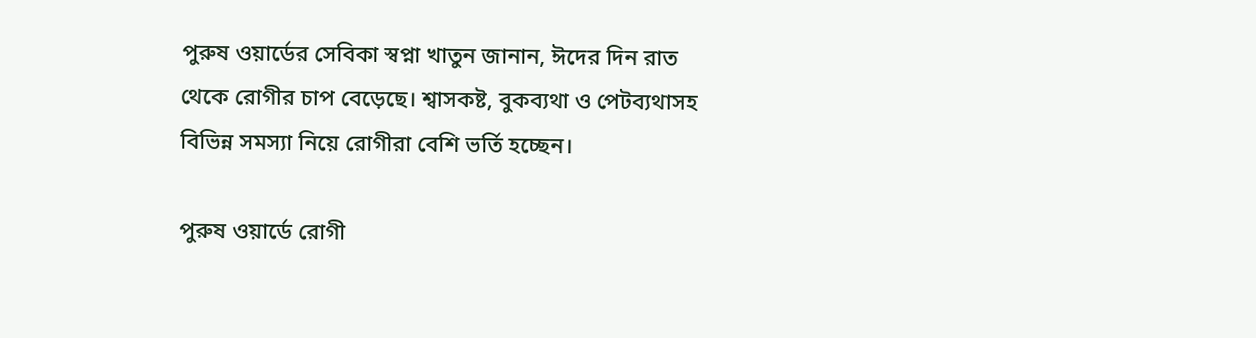পুরুষ ওয়ার্ডের সেবিকা স্বপ্না খাতুন জানান, ঈদের দিন রাত থেকে রোগীর চাপ বেড়েছে। শ্বাসকষ্ট, বুকব্যথা ও পেটব্যথাসহ বিভিন্ন সমস্যা নিয়ে রোগীরা বেশি ভর্তি হচ্ছেন।

পুরুষ ওয়ার্ডে রোগী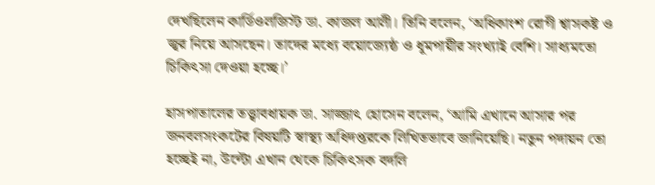দেখছিলেন কার্ডিওলজিস্ট ডা. কাজল আলী। তিনি বলেন, ‘অধিকাংশ রোগী শ্বাসকষ্ট ও জ্বর নিয়ে আসছেন। তাদের মধ্যে বয়োজ্যেষ্ঠ ও ধূমপায়ীর সংখ্যাই বেশি। সাধ্যমতো চিকিৎসা দেওয়া হচ্ছে।’

হাসপাতালের তত্ত্বাবধায়ক ডা. সাজ্জাৎ হোসেন বলেন, ‘আমি এখানে আসার পর জনবলসংকটের বিষয়টি স্বাস্থ্য অধিদপ্তরকে লিখিতভাবে জানিয়েছি। নতুন পদায়ন তো হচ্ছেই না, উল্টো এখান থেকে চিকিৎসক বদলি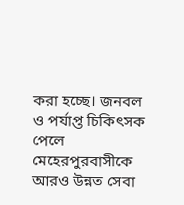করা হচ্ছে। জনবল ও পর্যাপ্ত চিকিৎসক পেলে মেহেরপুরবাসীকে আরও উন্নত সেবা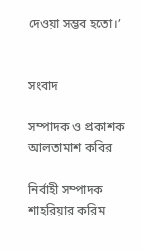দেওয়া সম্ভব হতো।’


সংবাদ

সম্পাদক ও প্রকাশক
আলতামাশ কবির

নির্বাহী সম্পাদক
শাহরিয়ার করিম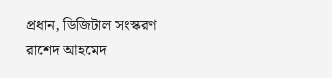প্রধান, ডিজিটাল সংস্করণ
রাশেদ আহমেদ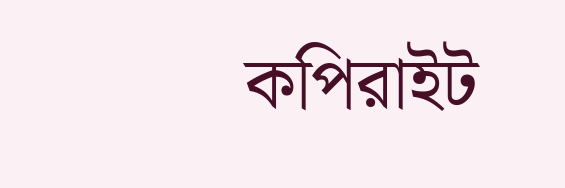কপিরাইট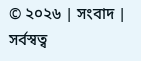© ২০২৬ | সংবাদ | সর্বস্বত্ব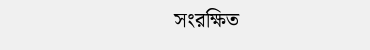সংরক্ষিত